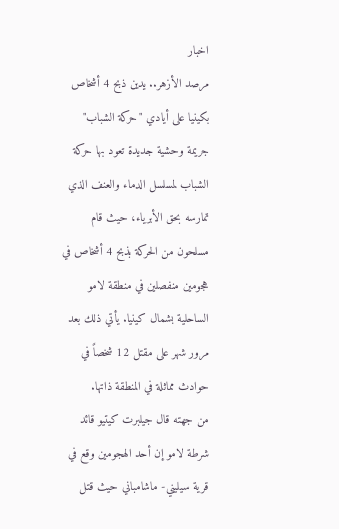اخبار
مرصد الأزهر.. يدين ذبح 4 أشخاص بكينيا على أيادي "حركة الشباب"
جريمة وحشية جديدة تعود بها حركة الشباب لمسلسل الدماء والعنف الذي تمارسه بحق الأبرياء، حيث قام مسلحون من الحركة بذبح 4 أشخاص في هجومين منفصلين في منطقة لامو الساحلية بشمال كينيا. يأتي ذلك بعد مرور شهر على مقتل 12 شخصاً في حوادث مماثلة في المنطقة ذاتها.
من جهته قال جيلبرت كيتيو قائد شرطة لامو إن أحد الهجومين وقع في قرية سيليني- ماشامباني حيث قتل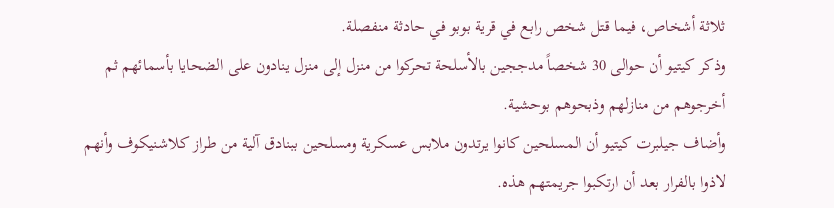ثلاثة أشخاص، فيما قتل شخص رابع في قرية بوبو في حادثة منفصلة.
وذكر كيتيو أن حوالى 30 شخصاً مدججين بالأسلحة تحركوا من منزل إلى منزل ينادون على الضحايا بأسمائهم ثم أخرجوهم من منازلهم وذبحوهم بوحشية.
وأضاف جيلبرت كيتيو أن المسلحين كانوا يرتدون ملابس عسكرية ومسلحين ببنادق آلية من طراز كلاشنيكوف وأنهم لاذوا بالفرار بعد أن ارتكبوا جريمتهم هذه.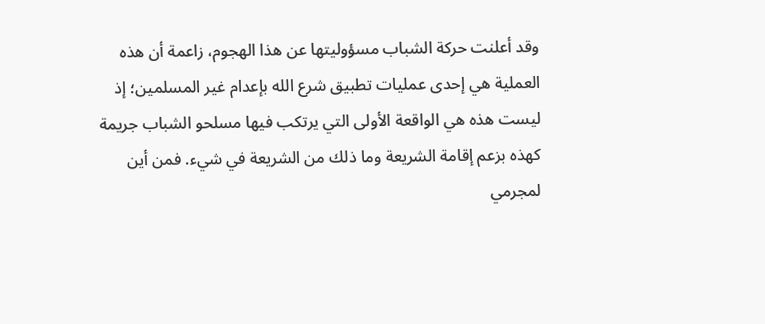وقد أعلنت حركة الشباب مسؤوليتها عن هذا الهجوم، زاعمة أن هذه العملية هي إحدى عمليات تطبيق شرع الله بإعدام غير المسلمين؛ إذ ليست هذه هي الواقعة الأولى التي يرتكب فيها مسلحو الشباب جريمة كهذه بزعم إقامة الشريعة وما ذلك من الشريعة في شيء. فمن أين لمجرمي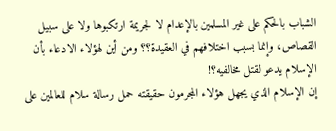الشباب بالحكم على غير المسلمين بالإعدام لا لجريمة ارتكبوها ولا على سبيل القصاص، وإنما بسبب اختلافهم في العقيدة؟؟ ومن أين لهؤلاء الادعاء بأن الإسلام يدعو لقتل مخالفيه؟!
إن الإسلام الذي يجهل هؤلاء المجرمون حقيقته حمل رسالة سلام للعالمين على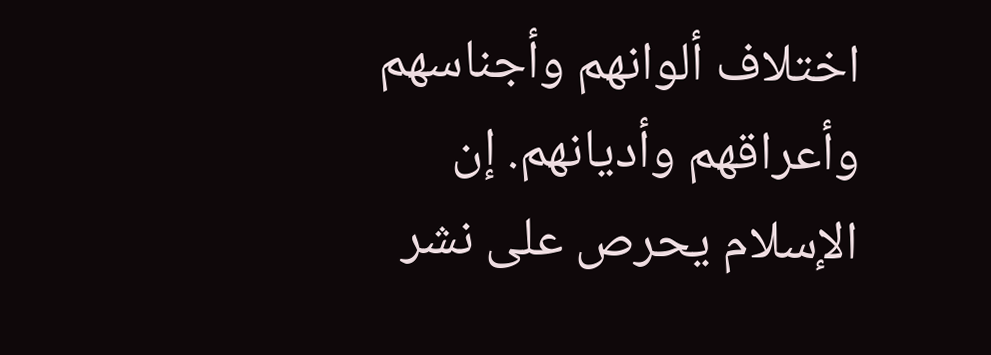اختلاف ألوانهم وأجناسهم وأعراقهم وأديانهم. إن الإسلام يحرص على نشر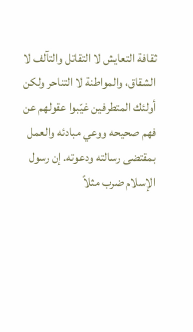ثقافة التعايش لا التقاتل والتآلف لا الشقاق، والمواطنة لا التناحر ولكن أولئك المتطرفين غيّبوا عقولهم عن فهم صحيحه ووعي مبادئه والعمل بمقتضى رسالته ودعوته. إن رسول الإسلام ضرب مثلاً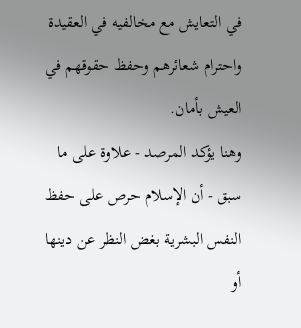في التعايش مع مخالفيه في العقيدة واحترام شعائرهم وحفظ حقوقهم في العيش بأمان.
وهنا يؤكد المرصد - علاوة على ما سبق - أن الإسلام حرص على حفظ النفس البشرية بغض النظر عن دينها أو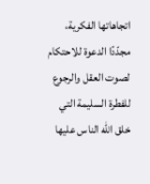اتجاهاتها الفكرية، مجدّدًا الدعوة للاحتكام لصوت العقل والرجوع للفطرة السليمة التي خلق الله الناس عليها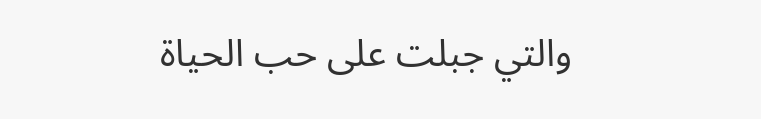والتي جبلت على حب الحياة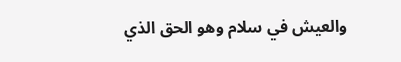والعيش في سلام وهو الحق الذي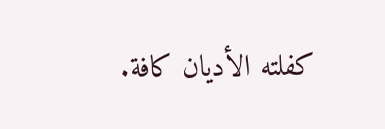كفلته الأديان كافة.